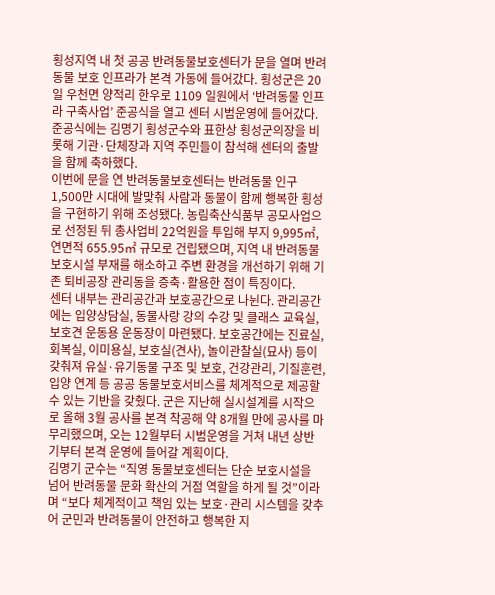횡성지역 내 첫 공공 반려동물보호센터가 문을 열며 반려동물 보호 인프라가 본격 가동에 들어갔다. 횡성군은 20일 우천면 양적리 한우로 1109 일원에서 ‘반려동물 인프라 구축사업’ 준공식을 열고 센터 시범운영에 들어갔다. 준공식에는 김명기 횡성군수와 표한상 횡성군의장을 비롯해 기관·단체장과 지역 주민들이 참석해 센터의 출발을 함께 축하했다.
이번에 문을 연 반려동물보호센터는 반려동물 인구 1,500만 시대에 발맞춰 사람과 동물이 함께 행복한 횡성을 구현하기 위해 조성됐다. 농림축산식품부 공모사업으로 선정된 뒤 총사업비 22억원을 투입해 부지 9,995㎡, 연면적 655.95㎡ 규모로 건립됐으며, 지역 내 반려동물 보호시설 부재를 해소하고 주변 환경을 개선하기 위해 기존 퇴비공장 관리동을 증축·활용한 점이 특징이다.
센터 내부는 관리공간과 보호공간으로 나뉜다. 관리공간에는 입양상담실, 동물사랑 강의 수강 및 클래스 교육실, 보호견 운동용 운동장이 마련됐다. 보호공간에는 진료실, 회복실, 이미용실, 보호실(견사), 놀이관찰실(묘사) 등이 갖춰져 유실·유기동물 구조 및 보호, 건강관리, 기질훈련, 입양 연계 등 공공 동물보호서비스를 체계적으로 제공할 수 있는 기반을 갖췄다. 군은 지난해 실시설계를 시작으로 올해 3월 공사를 본격 착공해 약 8개월 만에 공사를 마무리했으며, 오는 12월부터 시범운영을 거쳐 내년 상반기부터 본격 운영에 들어갈 계획이다.
김명기 군수는 “직영 동물보호센터는 단순 보호시설을 넘어 반려동물 문화 확산의 거점 역할을 하게 될 것”이라며 “보다 체계적이고 책임 있는 보호·관리 시스템을 갖추어 군민과 반려동물이 안전하고 행복한 지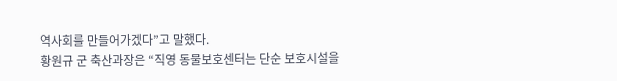역사회를 만들어가겠다”고 말했다.
황원규 군 축산과장은 “직영 동물보호센터는 단순 보호시설을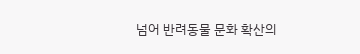넘어 반려동물 문화 확산의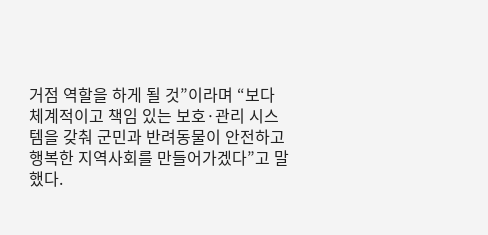거점 역할을 하게 될 것”이라며 “보다 체계적이고 책임 있는 보호·관리 시스템을 갖춰 군민과 반려동물이 안전하고 행복한 지역사회를 만들어가겠다”고 말했다.